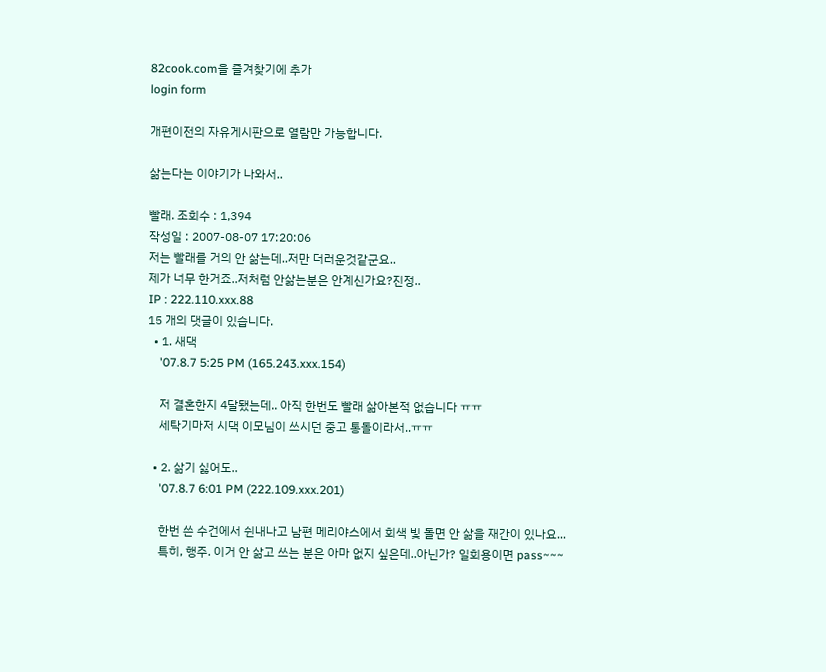82cook.com을 즐겨찾기에 추가
login form

개편이전의 자유게시판으로 열람만 가능합니다.

삶는다는 이야기가 나와서..

빨래. 조회수 : 1,394
작성일 : 2007-08-07 17:20:06
저는 빨래를 거의 안 삶는데..저만 더러운것같군요..
제가 너무 한거죠..저처럼 안삶는분은 안계신가요?진정..
IP : 222.110.xxx.88
15 개의 댓글이 있습니다.
  • 1. 새댁
    '07.8.7 5:25 PM (165.243.xxx.154)

    저 결혼한지 4달됐는데.. 아직 한번도 빨래 삶아본적 없습니다 ㅠㅠ
    세탁기마저 시댁 이모님이 쓰시던 중고 통돌이라서..ㅠㅠ

  • 2. 삶기 싫어도..
    '07.8.7 6:01 PM (222.109.xxx.201)

    한번 쓴 수건에서 쉰내나고 남편 메리야스에서 회색 빛 돌면 안 삶을 재간이 있나요...
    특히, 행주. 이거 안 삶고 쓰는 분은 아마 없지 싶은데..아닌가? 일회용이면 pass~~~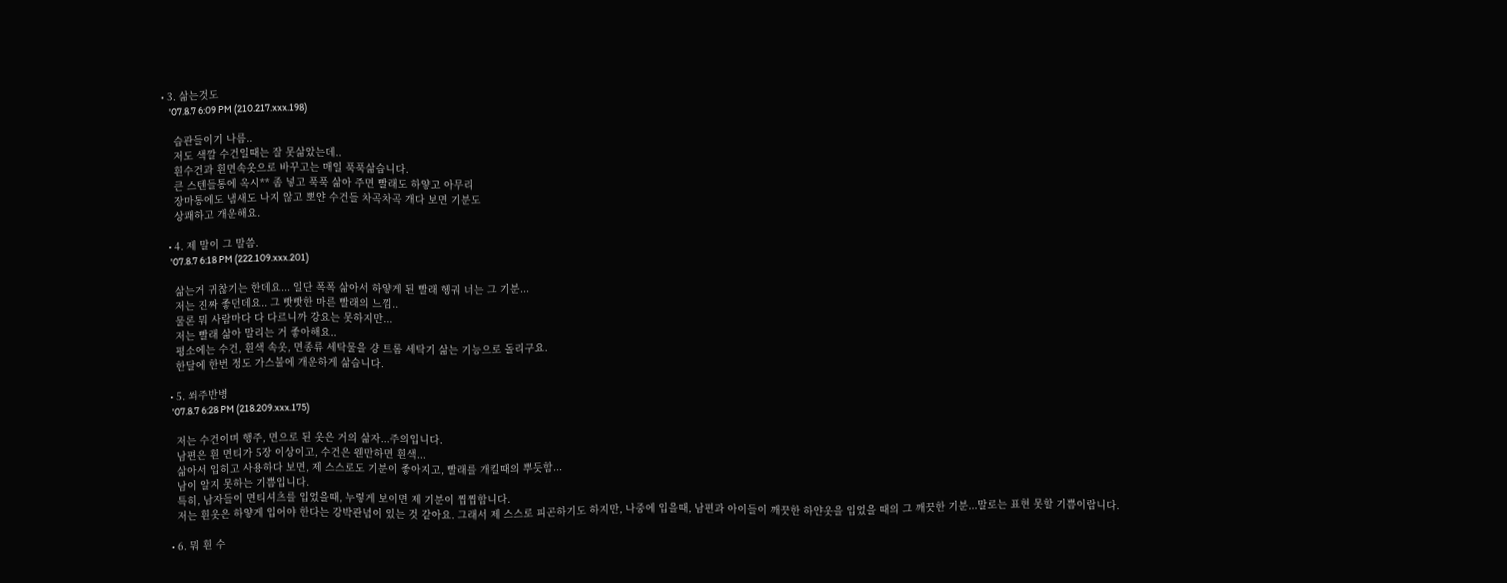• 3. 삶는것도
    '07.8.7 6:09 PM (210.217.xxx.198)

    습관들이기 나름..
    저도 색깔 수건일때는 잘 못삶았는데..
    흰수건과 흰면속옷으로 바꾸고는 매일 푹푹삶습니다.
    큰 스텐들통에 옥시** 좀 넣고 푹푹 삶아 주면 빨래도 하얗고 아무리
    장마통에도 냄새도 나지 않고 뽀얀 수건들 차곡차곡 개다 보면 기분도
    상쾌하고 개운해요.

  • 4. 제 말이 그 말씀.
    '07.8.7 6:18 PM (222.109.xxx.201)

    삶는거 귀찮기는 한데요... 일단 폭폭 삶아서 하얗게 된 빨래 헹궈 너는 그 기분...
    저는 진짜 좋던데요.. 그 빳빳한 마른 빨래의 느낌..
    물론 뭐 사람마다 다 다르니까 강요는 못하지만...
    저는 빨래 삶아 말리는 거 좋아해요..
    평소에는 수건, 흰색 속옷, 면종류 세탁물을 걍 트롬 세탁기 삶는 기능으로 돌리구요.
    한달에 한번 정도 가스불에 개운하게 삶습니다.

  • 5. 쐬주반병
    '07.8.7 6:28 PM (218.209.xxx.175)

    저는 수건이며 행주, 면으로 된 옷은 거의 삶자...주의입니다.
    남편은 흰 면티가 5장 이상이고, 수건은 웬만하면 흰색...
    삶아서 입히고 사용하다 보면, 제 스스로도 기분이 좋아지고, 빨래를 개킬때의 뿌듯함...
    남이 알지 못하는 기쁨입니다.
    특히, 남자들이 면티셔츠를 입었을때, 누렇게 보이면 제 기분이 찝찝합니다.
    저는 흰옷은 하얗게 입어야 한다는 강박관념이 있는 것 같아요. 그래서 제 스스로 피곤하기도 하지만, 나중에 입을때, 남편과 아이들이 깨끗한 하얀옷을 입었을 때의 그 깨끗한 기분...말로는 표현 못할 기쁨이랍니다.

  • 6. 뭐 흰 수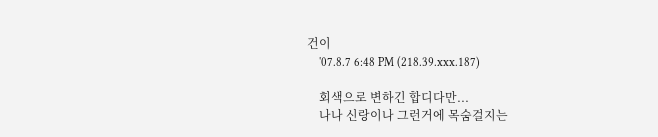건이
    '07.8.7 6:48 PM (218.39.xxx.187)

    회색으로 변하긴 합디다만...
    나나 신랑이나 그런거에 목숨걸지는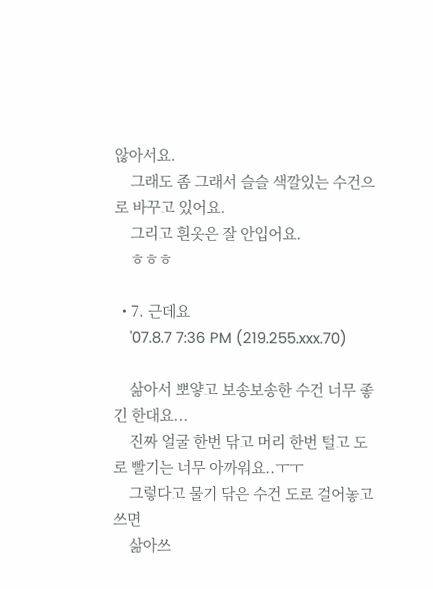않아서요.
    그래도 좀 그래서 슬슬 색깔있는 수건으로 바꾸고 있어요.
    그리고 흰옷은 잘 안입어요.
    ㅎㅎㅎ

  • 7. 근데요
    '07.8.7 7:36 PM (219.255.xxx.70)

    삶아서 뽀얗고 보송보송한 수건 너무 좋긴 한대요...
    진짜 얼굴 한번 닦고 머리 한번 털고 도로 빨기는 너무 아까워요..ㅜㅜ
    그렇다고 물기 닦은 수건 도로 걸어놓고 쓰면
    삶아쓰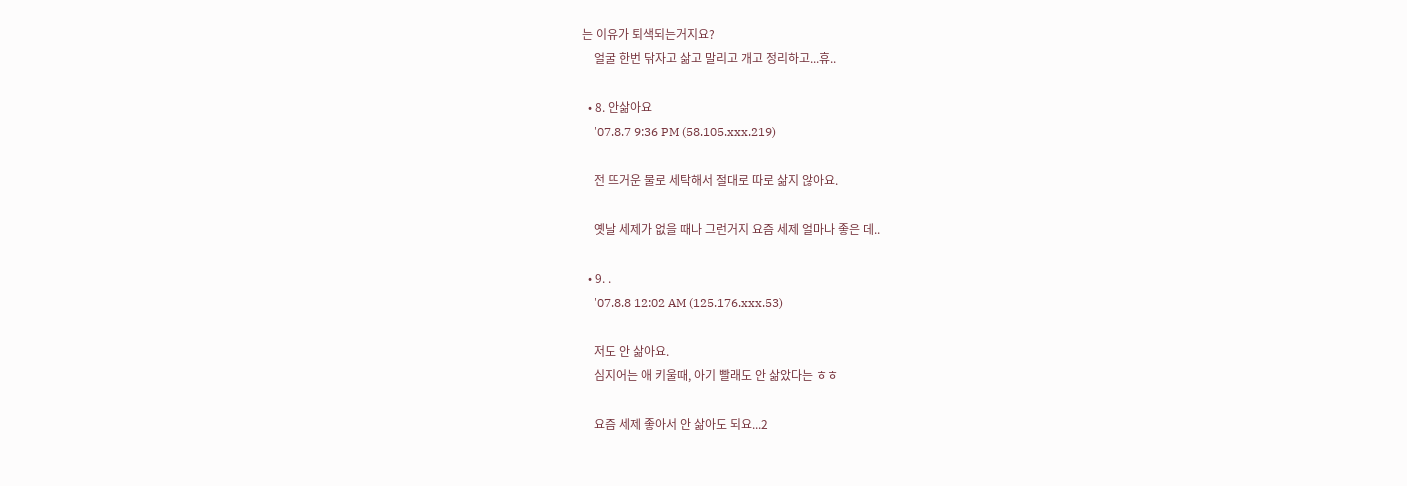는 이유가 퇴색되는거지요?
    얼굴 한번 닦자고 삶고 말리고 개고 정리하고...휴..

  • 8. 안삶아요
    '07.8.7 9:36 PM (58.105.xxx.219)

    전 뜨거운 물로 세탁해서 절대로 따로 삶지 않아요.

    옛날 세제가 없을 때나 그런거지 요즘 세제 얼마나 좋은 데..

  • 9. .
    '07.8.8 12:02 AM (125.176.xxx.53)

    저도 안 삶아요.
    심지어는 애 키울때, 아기 빨래도 안 삶았다는 ㅎㅎ

    요즘 세제 좋아서 안 삶아도 되요...2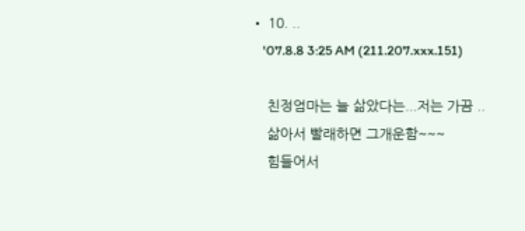• 10. ..
    '07.8.8 3:25 AM (211.207.xxx.151)

    친정엄마는 늘 삶았다는...저는 가끔 ..
    삶아서 빨래하면 그개운함~~~
    힘들어서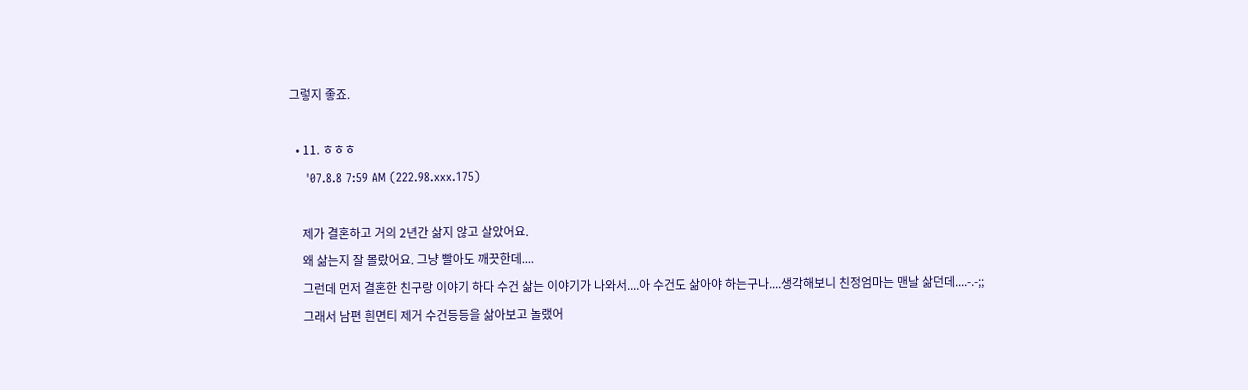그렇지 좋죠.

  • 11. ㅎㅎㅎ
    '07.8.8 7:59 AM (222.98.xxx.175)

    제가 결혼하고 거의 2년간 삶지 않고 살았어요.
    왜 삶는지 잘 몰랐어요. 그냥 빨아도 깨끗한데....
    그런데 먼저 결혼한 친구랑 이야기 하다 수건 삶는 이야기가 나와서....아 수건도 삶아야 하는구나....생각해보니 친정엄마는 맨날 삶던데....-.-;;
    그래서 남편 흰면티 제거 수건등등을 삶아보고 놀랬어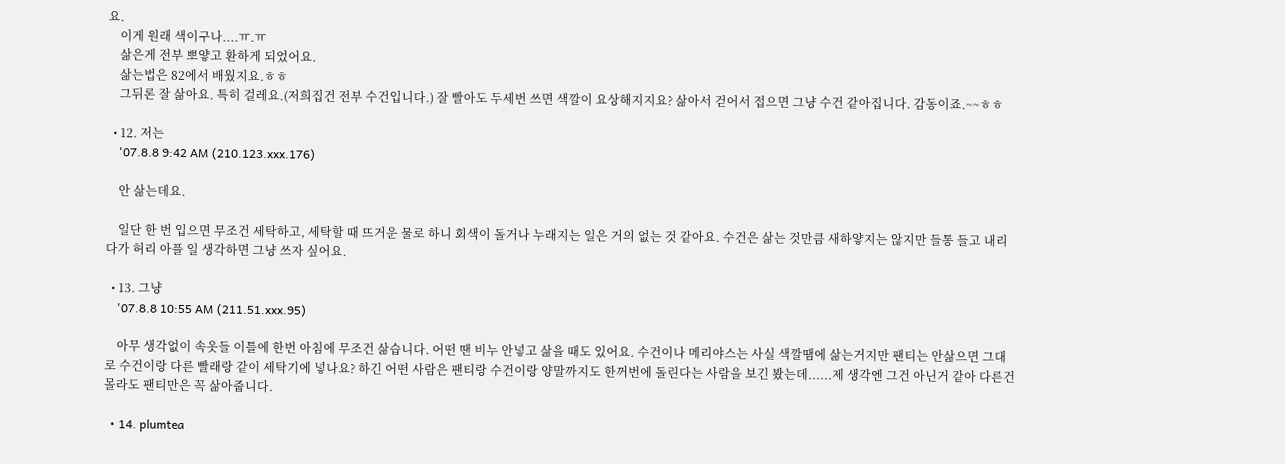요.
    이게 원래 색이구나....ㅠ.ㅠ
    삶은게 전부 뽀얗고 환하게 되었어요.
    삶는법은 82에서 배웠지요.ㅎㅎ
    그뒤론 잘 삶아요. 특히 걸레요.(저희집건 전부 수건입니다.) 잘 빨아도 두세번 쓰면 색깔이 요상해지지요? 삶아서 걷어서 접으면 그냥 수건 같아집니다. 감동이죠.~~ㅎㅎ

  • 12. 저는
    '07.8.8 9:42 AM (210.123.xxx.176)

    안 삶는데요.

    일단 한 번 입으면 무조건 세탁하고, 세탁할 때 뜨거운 물로 하니 회색이 돌거나 누래지는 일은 거의 없는 것 같아요. 수건은 삶는 것만큼 새하얗지는 않지만 들통 들고 내리다가 허리 아플 일 생각하면 그냥 쓰자 싶어요.

  • 13. 그냥
    '07.8.8 10:55 AM (211.51.xxx.95)

    아무 생각없이 속옷들 이틀에 한번 아침에 무조건 삶습니다. 어떤 땐 비누 안넣고 삶을 때도 있어요. 수건이나 메리야스는 사실 색깔땜에 삶는거지만 팬티는 안삶으면 그대로 수건이랑 다른 빨래랑 같이 세탁기에 넣나요? 하긴 어떤 사람은 팬티랑 수건이랑 양말까지도 한꺼번에 돌린다는 사람을 보긴 봤는데......제 생각엔 그건 아닌거 같아 다른건 몰라도 팬티만은 꼭 삶아줍니다.

  • 14. plumtea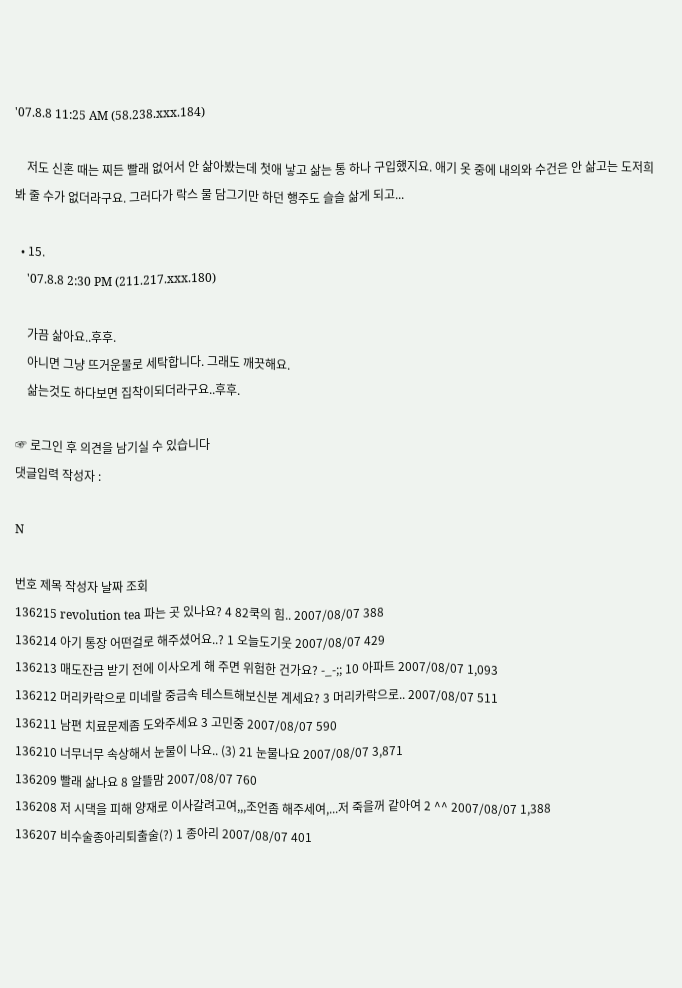'07.8.8 11:25 AM (58.238.xxx.184)

    저도 신혼 때는 찌든 빨래 없어서 안 삶아봤는데 첫애 낳고 삶는 통 하나 구입했지요. 애기 옷 중에 내의와 수건은 안 삶고는 도저희 봐 줄 수가 없더라구요. 그러다가 락스 물 담그기만 하던 행주도 슬슬 삶게 되고...

  • 15.
    '07.8.8 2:30 PM (211.217.xxx.180)

    가끔 삶아요..후후.
    아니면 그냥 뜨거운물로 세탁합니다. 그래도 깨끗해요.
    삶는것도 하다보면 집착이되더라구요..후후.

☞ 로그인 후 의견을 남기실 수 있습니다
댓글입력 작성자 :

N

번호 제목 작성자 날짜 조회
136215 revolution tea 파는 곳 있나요? 4 82쿡의 힘.. 2007/08/07 388
136214 아기 통장 어떤걸로 해주셨어요..? 1 오늘도기웃 2007/08/07 429
136213 매도잔금 받기 전에 이사오게 해 주면 위험한 건가요? -_-;; 10 아파트 2007/08/07 1,093
136212 머리카락으로 미네랄 중금속 테스트해보신분 계세요? 3 머리카락으로.. 2007/08/07 511
136211 남편 치료문제좀 도와주세요 3 고민중 2007/08/07 590
136210 너무너무 속상해서 눈물이 나요.. (3) 21 눈물나요 2007/08/07 3,871
136209 빨래 삶나요 8 알뜰맘 2007/08/07 760
136208 저 시댁을 피해 양재로 이사갈려고여,,,조언좀 해주세여,...저 죽을꺼 같아여 2 ^^ 2007/08/07 1,388
136207 비수술종아리퇴출술(?) 1 종아리 2007/08/07 401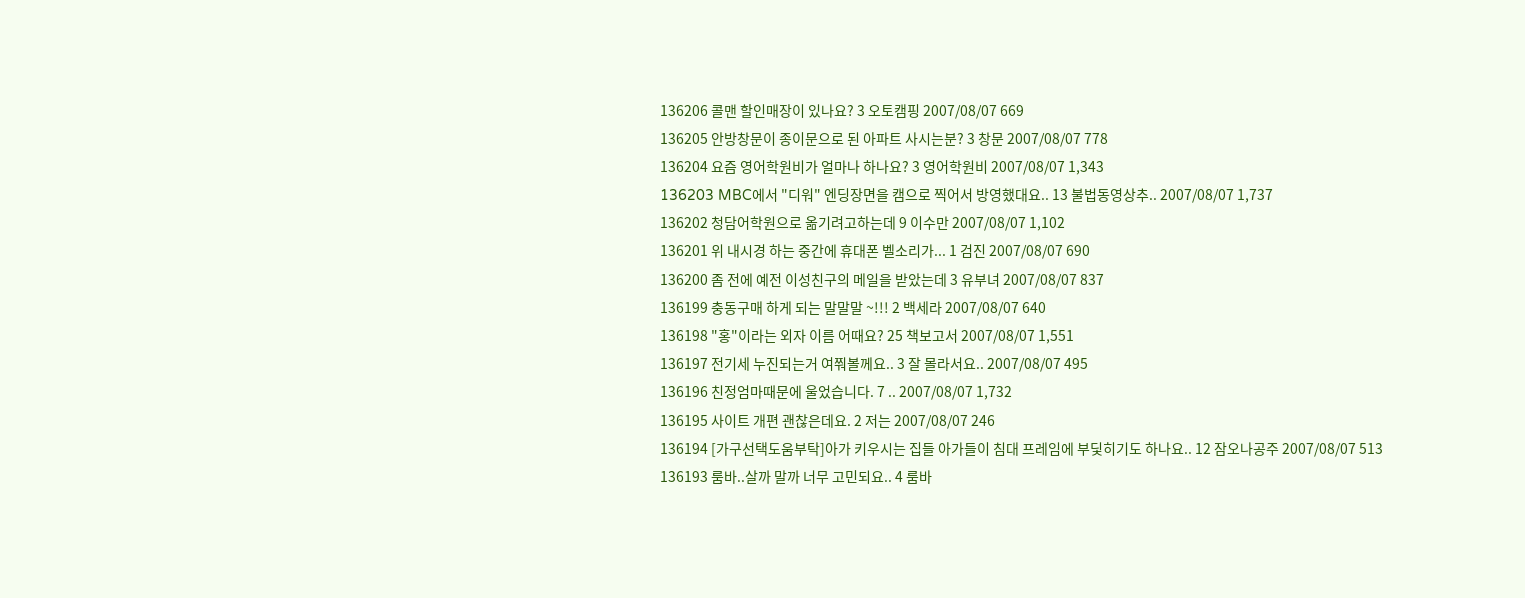136206 콜맨 할인매장이 있나요? 3 오토캠핑 2007/08/07 669
136205 안방창문이 종이문으로 된 아파트 사시는분? 3 창문 2007/08/07 778
136204 요즘 영어학원비가 얼마나 하나요? 3 영어학원비 2007/08/07 1,343
136203 MBC에서 "디워" 엔딩장면을 캠으로 찍어서 방영했대요.. 13 불법동영상추.. 2007/08/07 1,737
136202 청담어학원으로 옮기려고하는데 9 이수만 2007/08/07 1,102
136201 위 내시경 하는 중간에 휴대폰 벨소리가... 1 검진 2007/08/07 690
136200 좀 전에 예전 이성친구의 메일을 받았는데 3 유부녀 2007/08/07 837
136199 충동구매 하게 되는 말말말 ~!!! 2 백세라 2007/08/07 640
136198 "홍"이라는 외자 이름 어때요? 25 책보고서 2007/08/07 1,551
136197 전기세 누진되는거 여쭤볼께요.. 3 잘 몰라서요.. 2007/08/07 495
136196 친정엄마때문에 울었습니다. 7 .. 2007/08/07 1,732
136195 사이트 개편 괜찮은데요. 2 저는 2007/08/07 246
136194 [가구선택도움부탁]아가 키우시는 집들 아가들이 침대 프레임에 부딫히기도 하나요.. 12 잠오나공주 2007/08/07 513
136193 룸바..살까 말까 너무 고민되요.. 4 룸바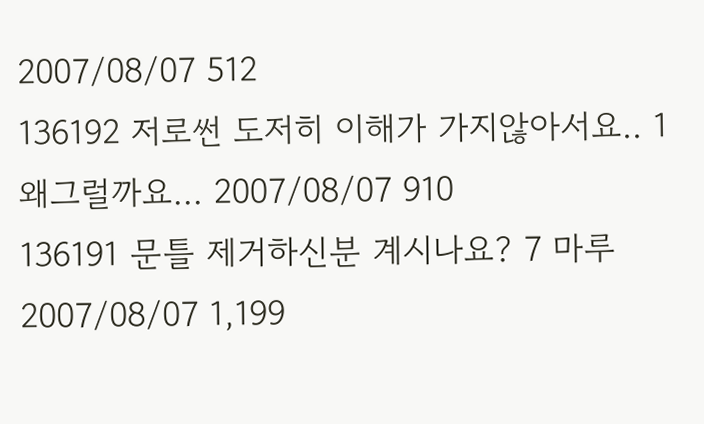2007/08/07 512
136192 저로썬 도저히 이해가 가지않아서요.. 1 왜그럴까요... 2007/08/07 910
136191 문틀 제거하신분 계시나요? 7 마루 2007/08/07 1,199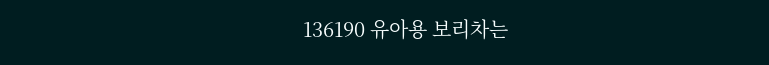136190 유아용 보리차는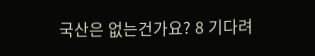국산은 없는건가요? 8 기다려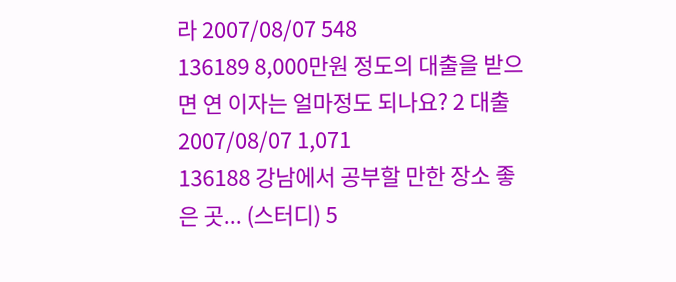라 2007/08/07 548
136189 8,000만원 정도의 대출을 받으면 연 이자는 얼마정도 되나요? 2 대출 2007/08/07 1,071
136188 강남에서 공부할 만한 장소 좋은 곳... (스터디) 5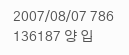2007/08/07 786
136187 양 입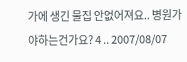가에 생긴 물집 안없어져요.. 병원가야하는건가요? 4 .. 2007/08/07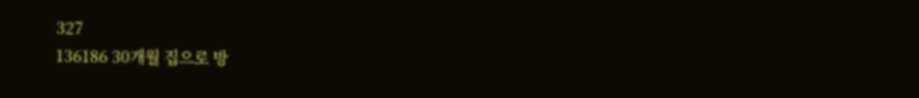327
136186 30개월 집으로 방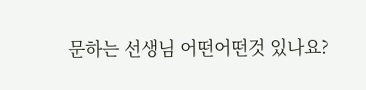문하는 선생님 어떤어떤것 있나요?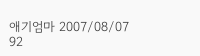애기엄마 2007/08/07 92